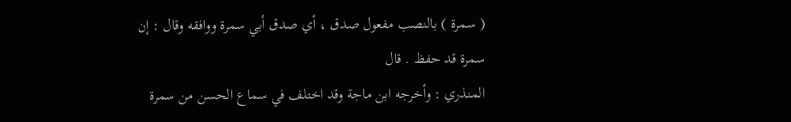( سمرة ) بالنصب مفعول صدق ، أي صدق أبي سمرة ووافقه وقال : إن سمرة قد حفظ . قال
المنذري : وأخرجه ابن ماجة وقد اختلف في سماع الحسن من سمرة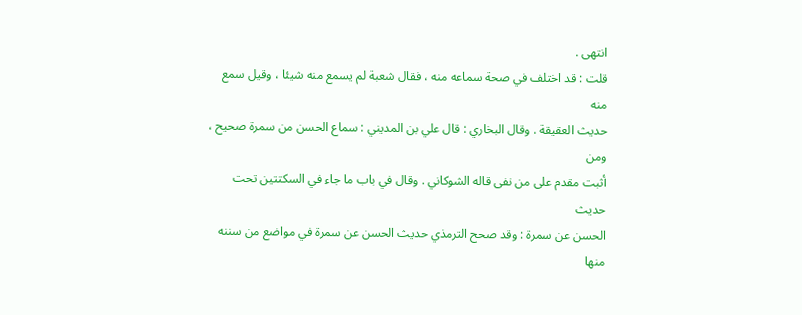انتهى .
قلت : قد اختلف في صحة سماعه منه ، فقال شعبة لم يسمع منه شيئا ، وقيل سمع منه
حديث العقيقة . وقال البخاري : قال علي بن المديني : سماع الحسن من سمرة صحيح ، ومن
أثبت مقدم على من نفى قاله الشوكاني . وقال في باب ما جاء في السكتتين تحت حديث
الحسن عن سمرة : وقد صحح الترمذي حديث الحسن عن سمرة في مواضع من سننه منها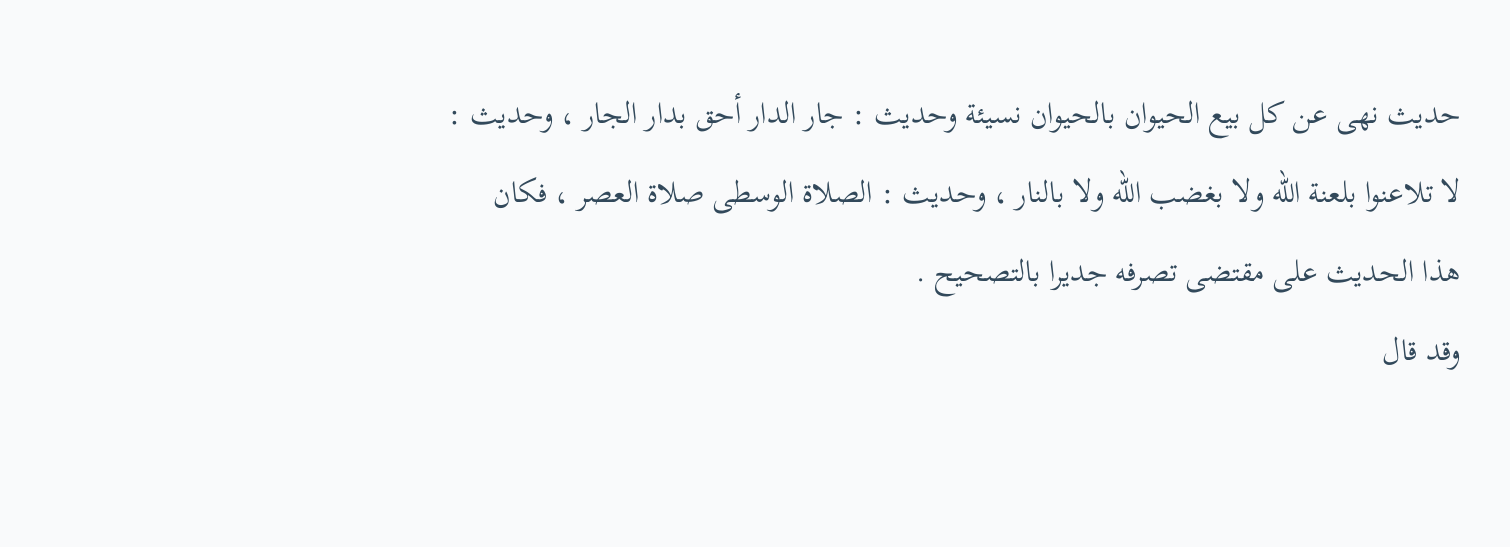حديث نهى عن كل بيع الحيوان بالحيوان نسيئة وحديث : جار الدار أحق بدار الجار ، وحديث :
لا تلاعنوا بلعنة الله ولا بغضب الله ولا بالنار ، وحديث : الصلاة الوسطى صلاة العصر ، فكان
هذا الحديث على مقتضى تصرفه جديرا بالتصحيح .
وقد قال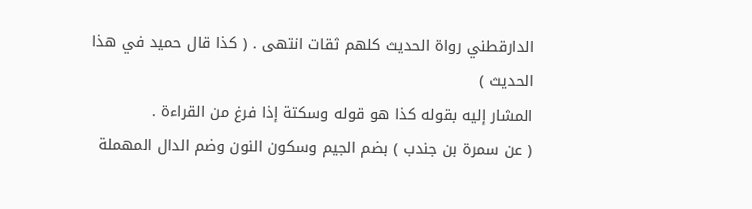الدارقطني رواة الحديث كلهم ثقات انتهى . ( كذا قال حميد في هذا الحديث )
المشار إليه بقوله كذا هو قوله وسكتة إذا فرغ من القراءة .
( عن سمرة بن جندب ) بضم الجيم وسكون النون وضم الدال المهملة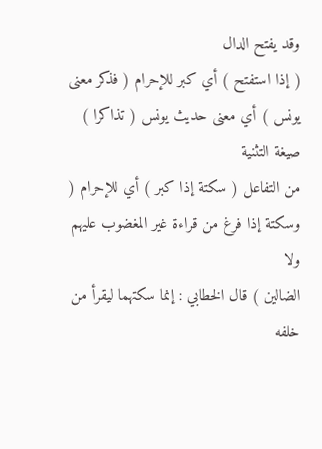وقد يفتح الدال
( إذا استفتح ) أي كبر للإحرام ( فذكر معنى يونس ) أي معنى حديث يونس ( تذاكرا ) صيغة التثنية
من التفاعل ( سكتة إذا كبر ) أي للإحرام ( وسكتة إذا فرغ من قراءة غير المغضوب عليهم ولا
الضالين ) قال الخطابي : إنما سكتهما ليقرأ من خلفه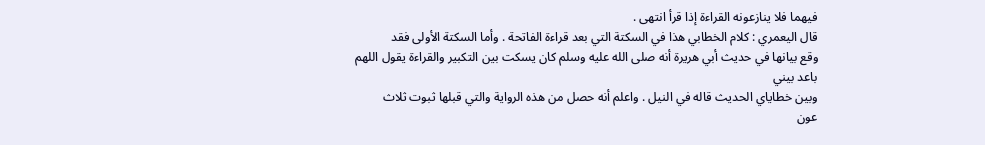فيهما فلا ينازعونه القراءة إذا قرأ انتهى .
قال اليعمري : كلام الخطابي هذا في السكتة التي بعد قراءة الفاتحة . وأما السكتة الأولى فقد
وقع بيانها في حديث أبي هريرة أنه صلى الله عليه وسلم كان يسكت بين التكبير والقراءة يقول اللهم باعد بيني
وبين خطاياي الحديث قاله في النيل . واعلم أنه حصل من هذه الرواية والتي قبلها ثبوت ثلاث
عون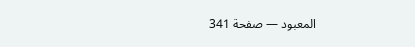المعبود — صفحة 341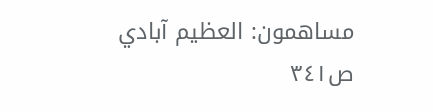مساهمون: العظيم آبادي
ص٣٤١